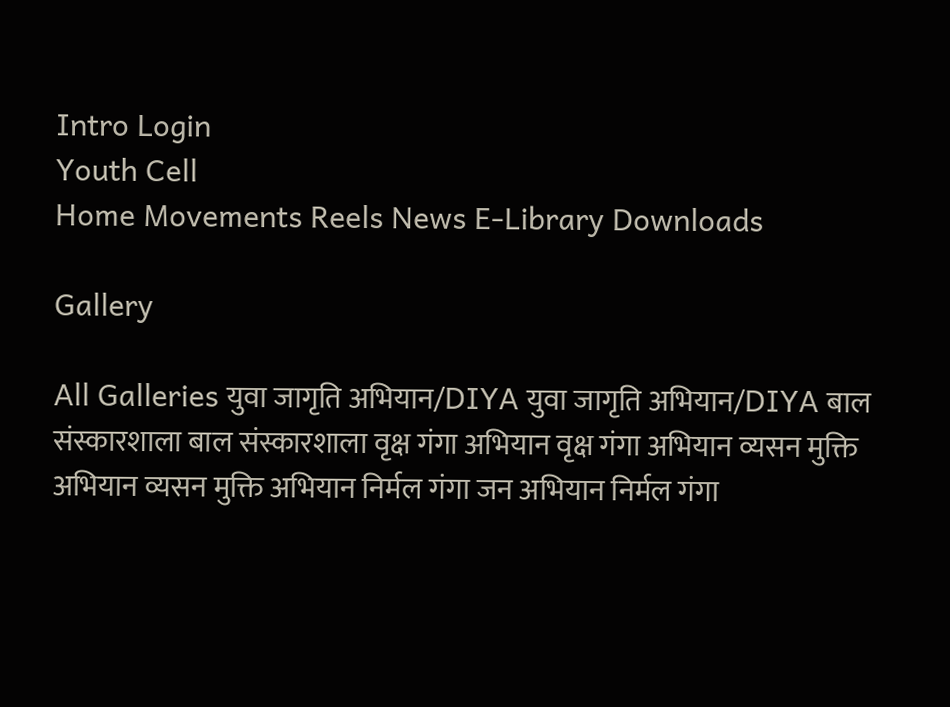Intro Login
Youth Cell
Home Movements Reels News E-Library Downloads

Gallery

All Galleries युवा जागृति अभियान/DIYA युवा जागृति अभियान/DIYA बाल संस्कारशाला बाल संस्कारशाला वृक्ष गंगा अभियान वृक्ष गंगा अभियान व्यसन मुक्ति अभियान व्यसन मुक्ति अभियान निर्मल गंगा जन अभियान निर्मल गंगा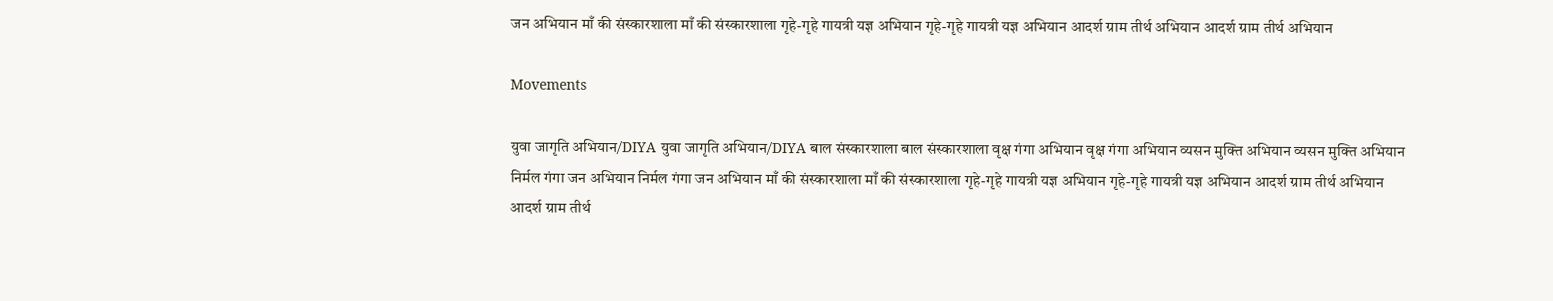जन अभियान माँ की संस्कारशाला माँ की संस्कारशाला गृहे-गृहे गायत्री यज्ञ अभियान गृहे-गृहे गायत्री यज्ञ अभियान आदर्श ग्राम तीर्थ अभियान आदर्श ग्राम तीर्थ अभियान

Movements

युवा जागृति अभियान/DIYA युवा जागृति अभियान/DIYA बाल संस्कारशाला बाल संस्कारशाला वृक्ष गंगा अभियान वृक्ष गंगा अभियान व्यसन मुक्ति अभियान व्यसन मुक्ति अभियान निर्मल गंगा जन अभियान निर्मल गंगा जन अभियान माँ की संस्कारशाला माँ की संस्कारशाला गृहे-गृहे गायत्री यज्ञ अभियान गृहे-गृहे गायत्री यज्ञ अभियान आदर्श ग्राम तीर्थ अभियान आदर्श ग्राम तीर्थ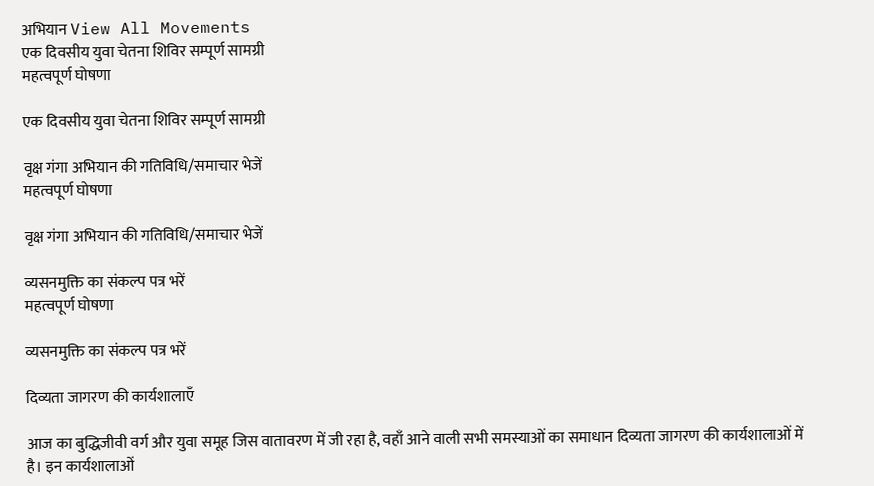अभियान View All Movements
एक दिवसीय युवा चेतना शिविर सम्पूर्ण सामग्री
महत्वपूर्ण घोषणा

एक दिवसीय युवा चेतना शिविर सम्पूर्ण सामग्री

वृक्ष गंगा अभियान की गतिविधि/समाचार भेजें
महत्वपूर्ण घोषणा

वृक्ष गंगा अभियान की गतिविधि/समाचार भेजें

व्यसनमुक्ति का संकल्प पत्र भरें
महत्वपूर्ण घोषणा

व्यसनमुक्ति का संकल्प पत्र भरें

दिव्यता जागरण की कार्यशालाएँ

आज का बुद्धिजीवी वर्ग और युवा समूह जिस वातावरण में जी रहा है, वहाँ आने वाली सभी समस्याओं का समाधान दिव्यता जागरण की कार्यशालाओं में है। इन कार्यशालाओं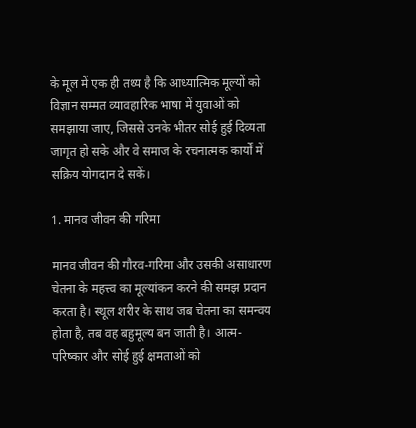के मूल में एक ही तथ्य है कि आध्यात्मिक मूल्यों को विज्ञान सम्मत व्यावहारिक भाषा में युवाओं को समझाया जाए, जिससे उनके भीतर सोई हुई दिव्यता जागृत हो सके और वे समाज के रचनात्मक कार्यों में सक्रिय योगदान दे सकें।

1. मानव जीवन की गरिमा

मानव जीवन की गौरव-गरिमा और उसकी असाधारण चेतना के महत्त्व का मूल्यांकन करने की समझ प्रदान करता है। स्थूल शरीर के साथ जब चेतना का समन्वय होता है, तब वह बहुमूल्य बन जाती है। आत्म-परिष्कार और सोई हुई क्षमताओं को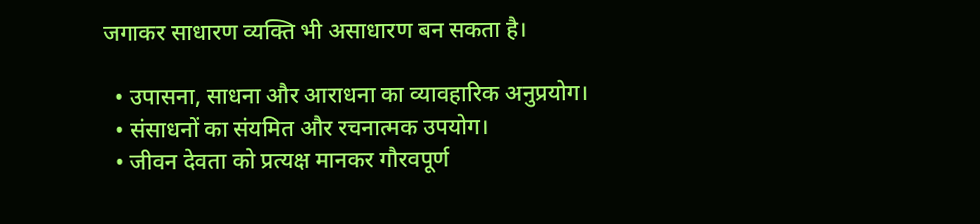जगाकर साधारण व्यक्ति भी असाधारण बन सकता है।

  • उपासना, साधना और आराधना का व्यावहारिक अनुप्रयोग।
  • संसाधनों का संयमित और रचनात्मक उपयोग।
  • जीवन देवता को प्रत्यक्ष मानकर गौरवपूर्ण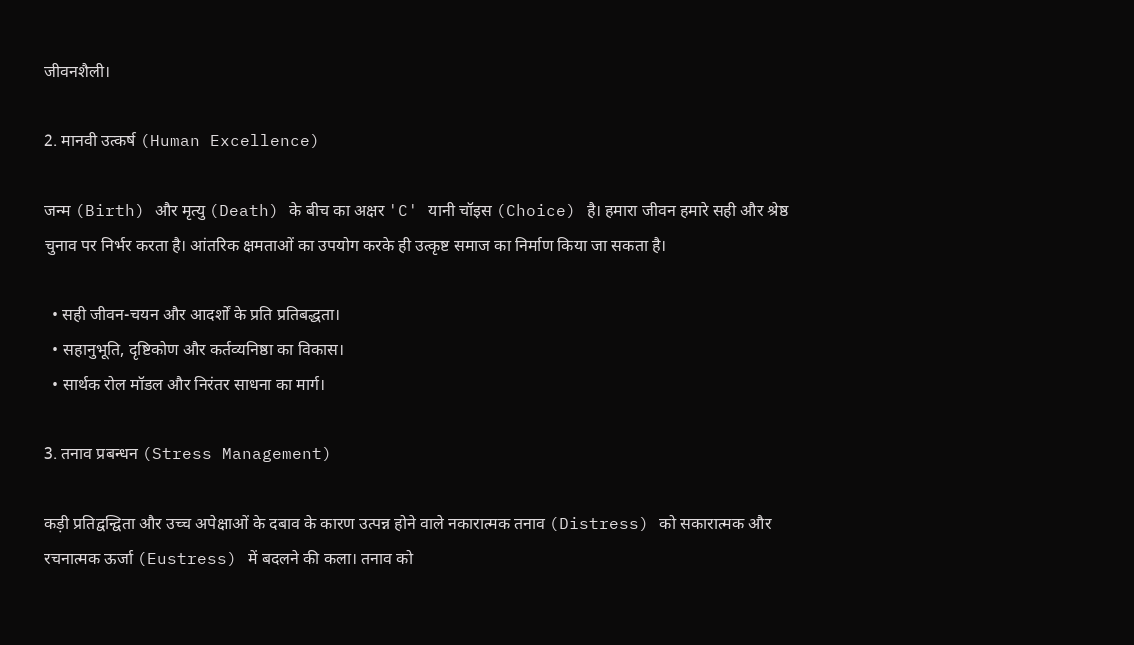जीवनशैली।

2. मानवी उत्कर्ष (Human Excellence)

जन्म (Birth) और मृत्यु (Death) के बीच का अक्षर 'C' यानी चॉइस (Choice) है। हमारा जीवन हमारे सही और श्रेष्ठ चुनाव पर निर्भर करता है। आंतरिक क्षमताओं का उपयोग करके ही उत्कृष्ट समाज का निर्माण किया जा सकता है।

  • सही जीवन-चयन और आदर्शों के प्रति प्रतिबद्धता।
  • सहानुभूति, दृष्टिकोण और कर्तव्यनिष्ठा का विकास।
  • सार्थक रोल मॉडल और निरंतर साधना का मार्ग।

3. तनाव प्रबन्धन (Stress Management)

कड़ी प्रतिद्वन्द्विता और उच्च अपेक्षाओं के दबाव के कारण उत्पन्न होने वाले नकारात्मक तनाव (Distress) को सकारात्मक और रचनात्मक ऊर्जा (Eustress) में बदलने की कला। तनाव को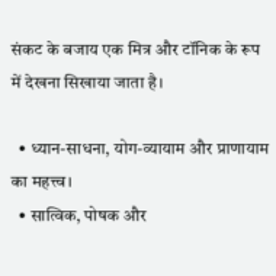संकट के बजाय एक मित्र और टॉनिक के रूप में देखना सिखाया जाता है।

  • ध्यान-साधना, योग-व्यायाम और प्राणायाम का महत्त्व।
  • सात्विक, पोषक और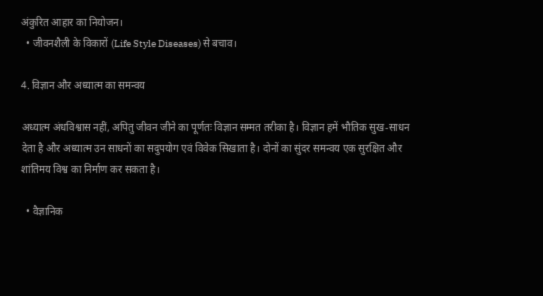अंकुरित आहार का नियोजन।
  • जीवनशैली के विकारों (Life Style Diseases) से बचाव।

4. विज्ञान और अध्यात्म का समन्वय

अध्यात्म अंधविश्वास नहीं, अपितु जीवन जीने का पूर्णतः विज्ञान सम्मत तरीका है। विज्ञान हमें भौतिक सुख-साधन देता है और अध्यात्म उन साधनों का सदुपयोग एवं विवेक सिखाता है। दोनों का सुंदर समन्वय एक सुरक्षित और शांतिमय विश्व का निर्माण कर सकता है।

  • वैज्ञानिक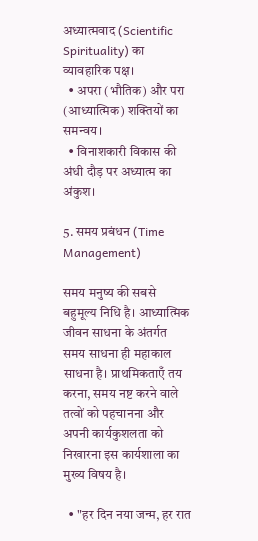अध्यात्मवाद (Scientific Spirituality) का व्यावहारिक पक्ष।
  • अपरा (भौतिक) और परा (आध्यात्मिक) शक्तियों का समन्वय।
  • विनाशकारी विकास की अंधी दौड़ पर अध्यात्म का अंकुश।

5. समय प्रबंधन (Time Management)

समय मनुष्य की सबसे बहुमूल्य निधि है। आध्यात्मिक जीवन साधना के अंतर्गत समय साधना ही महाकाल साधना है। प्राथमिकताएँ तय करना, समय नष्ट करने वाले तत्वों को पहचानना और अपनी कार्यकुशलता को निखारना इस कार्यशाला का मुख्य विषय है।

  • "हर दिन नया जन्म, हर रात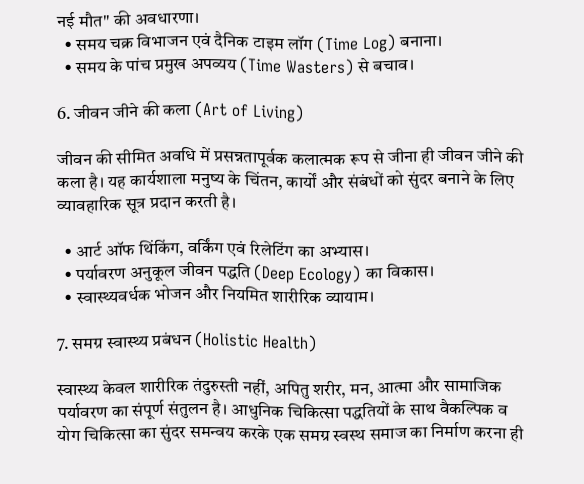नई मौत" की अवधारणा।
  • समय चक्र विभाजन एवं दैनिक टाइम लॉग (Time Log) बनाना।
  • समय के पांच प्रमुख अपव्यय (Time Wasters) से बचाव।

6. जीवन जीने की कला (Art of Living)

जीवन की सीमित अवधि में प्रसन्नतापूर्वक कलात्मक रूप से जीना ही जीवन जीने की कला है। यह कार्यशाला मनुष्य के चिंतन, कार्यों और संबंधों को सुंदर बनाने के लिए व्यावहारिक सूत्र प्रदान करती है।

  • आर्ट ऑफ थिंकिंग, वर्किंग एवं रिलेटिंग का अभ्यास।
  • पर्यावरण अनुकूल जीवन पद्धति (Deep Ecology) का विकास।
  • स्वास्थ्यवर्धक भोजन और नियमित शारीरिक व्यायाम।

7. समग्र स्वास्थ्य प्रबंधन (Holistic Health)

स्वास्थ्य केवल शारीरिक तंदुरुस्ती नहीं, अपितु शरीर, मन, आत्मा और सामाजिक पर्यावरण का संपूर्ण संतुलन है। आधुनिक चिकित्सा पद्धतियों के साथ वैकल्पिक व योग चिकित्सा का सुंदर समन्वय करके एक समग्र स्वस्थ समाज का निर्माण करना ही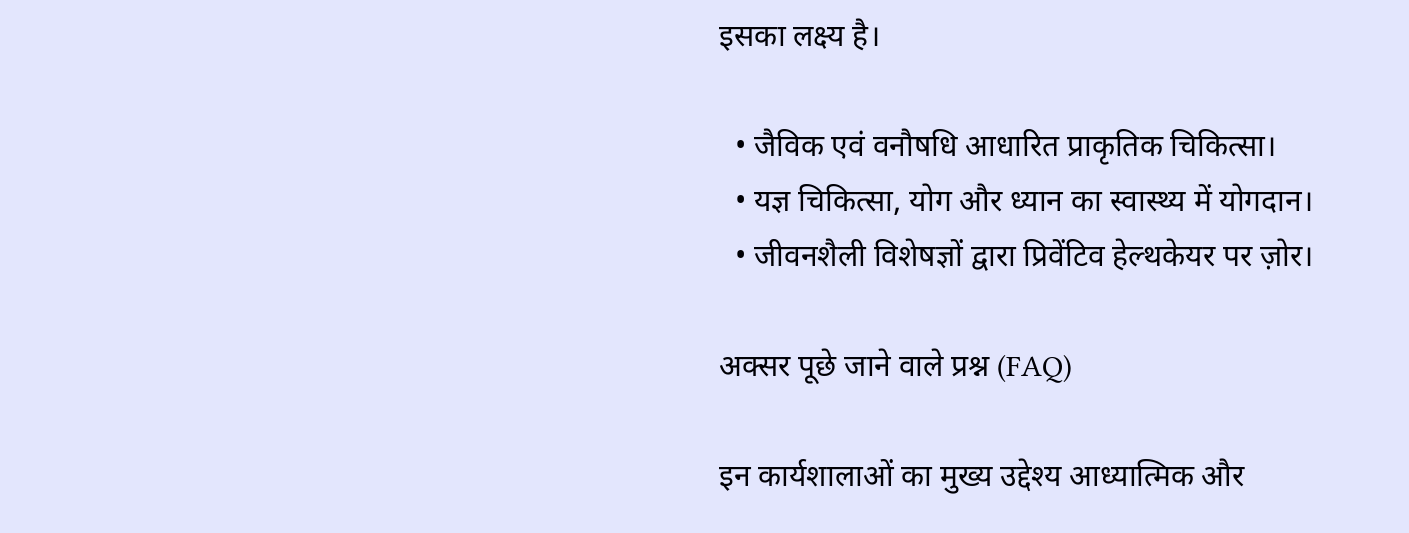इसका लक्ष्य है।

  • जैविक एवं वनौषधि आधारित प्राकृतिक चिकित्सा।
  • यज्ञ चिकित्सा, योग और ध्यान का स्वास्थ्य में योगदान।
  • जीवनशैली विशेषज्ञों द्वारा प्रिवेंटिव हेल्थकेयर पर ज़ोर।

अक्सर पूछे जाने वाले प्रश्न (FAQ)

इन कार्यशालाओं का मुख्य उद्देश्य आध्यात्मिक और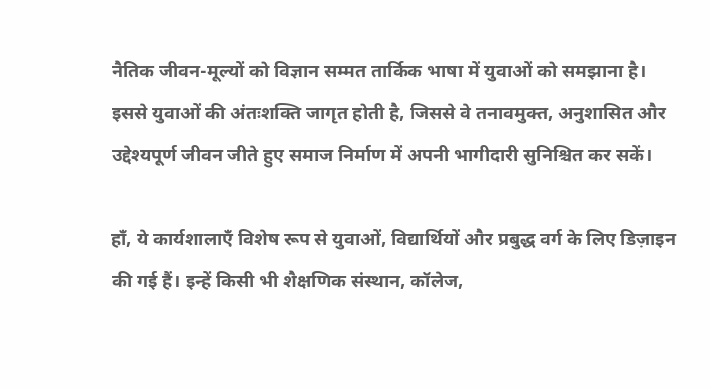नैतिक जीवन-मूल्यों को विज्ञान सम्मत तार्किक भाषा में युवाओं को समझाना है। इससे युवाओं की अंतःशक्ति जागृत होती है, जिससे वे तनावमुक्त, अनुशासित और उद्देश्यपूर्ण जीवन जीते हुए समाज निर्माण में अपनी भागीदारी सुनिश्चित कर सकें।

हाँ, ये कार्यशालाएँ विशेष रूप से युवाओं, विद्यार्थियों और प्रबुद्ध वर्ग के लिए डिज़ाइन की गई हैं। इन्हें किसी भी शैक्षणिक संस्थान, कॉलेज,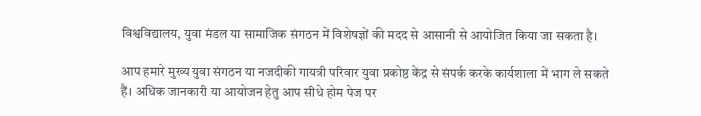विश्वविद्यालय, युवा मंडल या सामाजिक संगठन में विशेषज्ञों की मदद से आसानी से आयोजित किया जा सकता है।

आप हमारे मुख्य युवा संगठन या नजदीकी गायत्री परिवार युवा प्रकोष्ठ केंद्र से संपर्क करके कार्यशाला में भाग ले सकते हैं। अधिक जानकारी या आयोजन हेतु आप सीधे होम पेज पर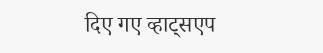दिए गए व्हाट्सएप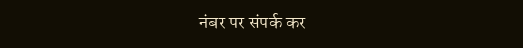नंबर पर संपर्क कर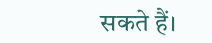सकते हैं।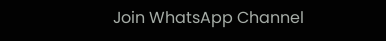Join WhatsApp Channel